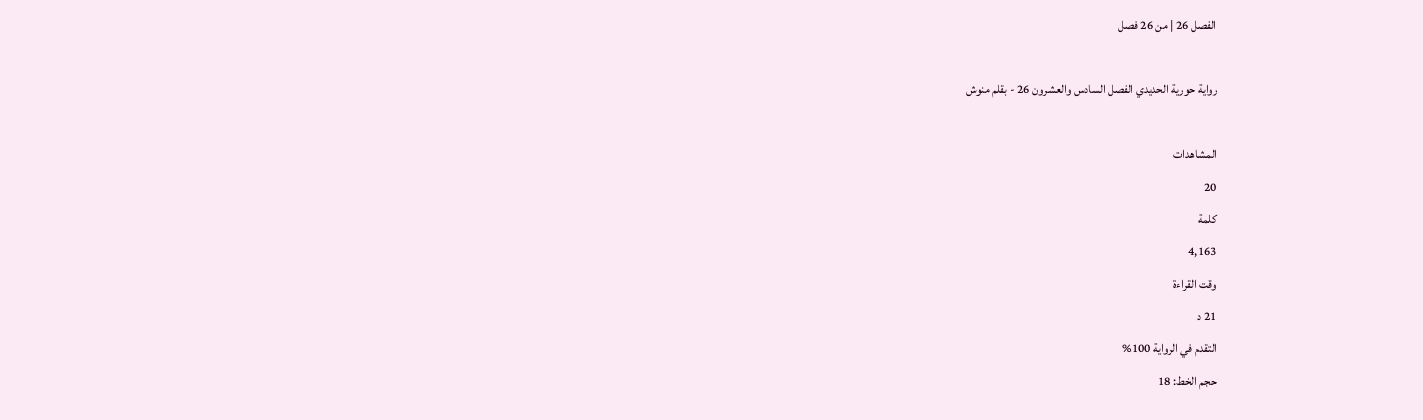الفصل 26 | من 26 فصل

رواية حورية الحديدي الفصل السادس والعشرون 26 - بقلم منوش

المشاهدات
20
كلمة
4,163
وقت القراءة
21 د
التقدم في الرواية 100%
حجم الخط: 18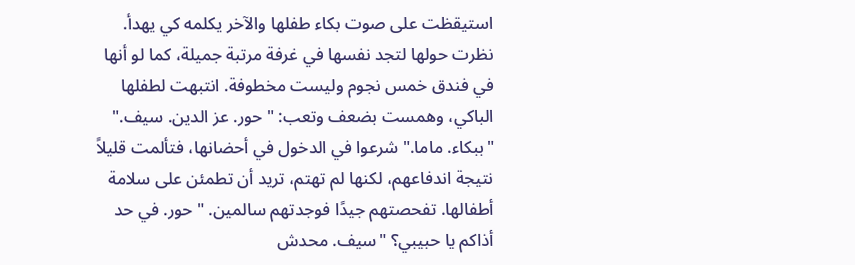استيقظت على صوت بكاء طفلها والآخر يكلمه كي يهدأ. نظرت حولها لتجد نفسها في غرفة مرتبة جميلة، كما لو أنها في فندق خمس نجوم وليست مخطوفة. انتبهت لطفلها الباكي، وهمست بضعف وتعب: "حور. عز الدين. سيف." "ببكاء. ماما." شرعوا في الدخول في أحضانها، فتألمت قليلاً نتيجة اندفاعهم، لكنها لم تهتم، تريد أن تطمئن على سلامة أطفالها. تفحصتهم جيدًا فوجدتهم سالمين. "حور. في حد أذاكم يا حبيبي؟ "سيف. محدش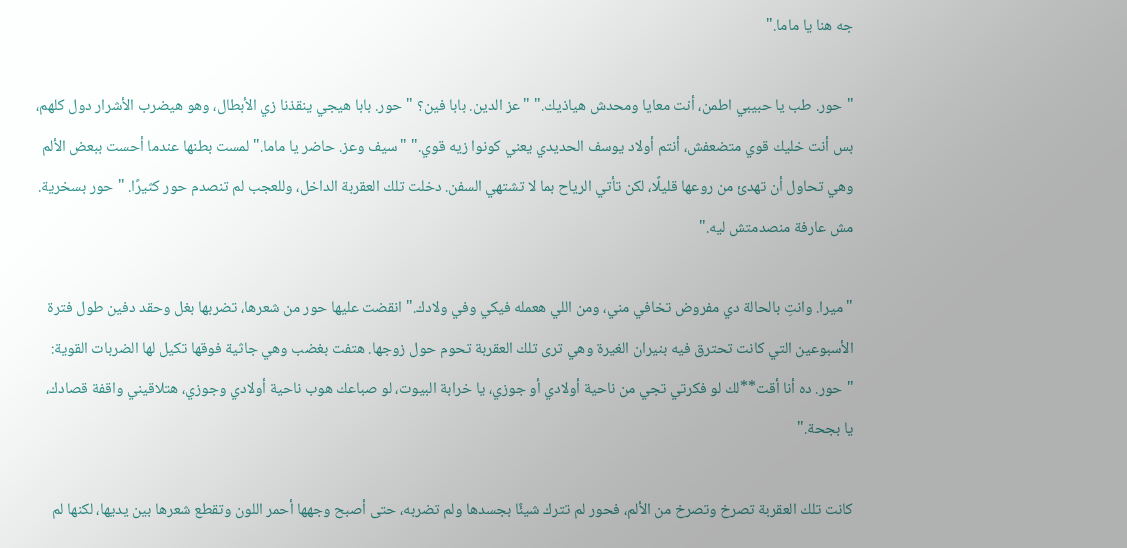جه هنا يا ماما."

"حور. طب يا حبيبي اطمن، أنت معايا ومحدش هياذيك." "عز الدين. بابا فين؟ "حور. بابا هيجي ينقذنا زي الأبطال، وهو هيضرب الأشرار دول كلهم، بس أنت خليك قوي متضعفش، أنتم أولاد يوسف الحديدي يعني كونوا زيه قوي." "سيف وعز. حاضر يا ماما." لمست بطنها عندما أحست ببعض الألم وهي تحاول أن تهدئ من روعها قليلًا، لكن تأتي الرياح بما لا تشتهي السفن. دخلت تلك العقربة الداخل، وللعجب لم تنصدم حور كثيرًا. "حور بسخرية. مش عارفة منصدمتش ليه."

"ميرا. وانتِ بالحالة دي مفروض تخافي مني، ومن اللي هعمله فيكي وفي ولادك." انقضت عليها حور من شعرها، تضربها بغل وحقد دفين طول فترة الأسبوعين التي كانت تحترق فيه بنيران الغيرة وهي ترى تلك العقربة تحوم حول زوجها. هتفت بغضب وهي جاثية فوقها تكيل لها الضربات القوية: "حور. ده أنا أقت**لك لو فكرتي تجي من ناحية أولادي أو جوزي، يا خرابة البيوت، لو صباعك هوب ناحية أولادي وجوزي، هتلاقيني واقفة قصادك، يا بجحة."

كانت تلك العقربة تصرخ وتصرخ من الألم، فحور لم تترك شيئًا بجسدها ولم تضربه، حتى أصبح وجهها أحمر اللون وتقطع شعرها بين يديها، لكنها لم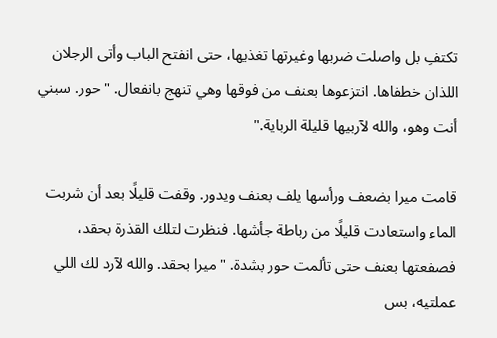تكتفِ بل واصلت ضربها وغيرتها تغذيها، حتى انفتح الباب وأتى الرجلان اللذان خطفاها. انتزعوها بعنف من فوقها وهي تنهج بانفعال. "حور. سبني أنت وهو، والله لآربيها قليلة الرباية."

قامت ميرا بضعف ورأسها يلف بعنف ويدور. وقفت قليلًا بعد أن شربت الماء واستعادت قليلًا من رباطة جأشها. فنظرت لتلك القذرة بحقد، فصفعتها بعنف حتى تألمت حور بشدة. "ميرا بحقد. والله لآرد لك اللي عملتيه، بس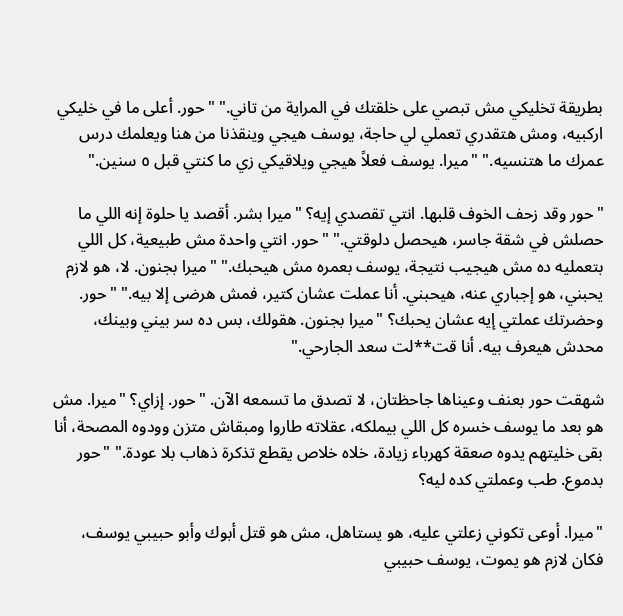بطريقة تخليكي مش تبصي على خلقتك في المراية من تاني." "حور. أعلى ما في خليكي اركبيه، ومش هتقدري تعملي لي حاجة، يوسف هيجي وينقذنا من هنا ويعلمك درس عمرك ما هتنسيه." "ميرا. يوسف فعلاً هيجي ويلاقيكي زي ما كنتي قبل ٥ سنين."

"حور وقد زحف الخوف قلبها. انتي تقصدي إيه؟ "ميرا بشر. أقصد يا حلوة إنه اللي ما حصلش في شقة جاسر، هيحصل دلوقتي." "حور. انتي واحدة مش طبيعية، كل اللي بتعمليه ده مش هيجيب نتيجة، يوسف بعمره مش هيحبك." "ميرا بجنون. لا، هو لازم يحبني، هو إجباري عنه، هيحبني. أنا عملت عشان كتير، فمش هرضى إلا بيه." "حور. وحضرتك عملتي إيه عشان يحبك؟ "ميرا بجنون. هقولك، بس ده سر بيني وبينك، محدش هيعرف بيه. أنا قت**لت سعد الجارحي."

شهقت حور بعنف وعيناها جاحظتان، لا تصدق ما تسمعه الآن. "حور. إزاي؟ "ميرا. مش هو بعد ما يوسف خسره كل اللي بيملكه، عقلاته طاروا ومبقاش متزن وودوه المصحة، أنا بقى خليتهم يدوه صعقة كهرباء زيادة، خلاه خلاص يقطع تذكرة ذهاب بلا عودة." "حور بدموع. طب وعملتي كده ليه؟

"ميرا. أوعى تكوني زعلتي عليه، هو يستاهل، مش هو قتل أبوك وأبو حبيبي يوسف، فكان لازم هو يموت، يوسف حبيبي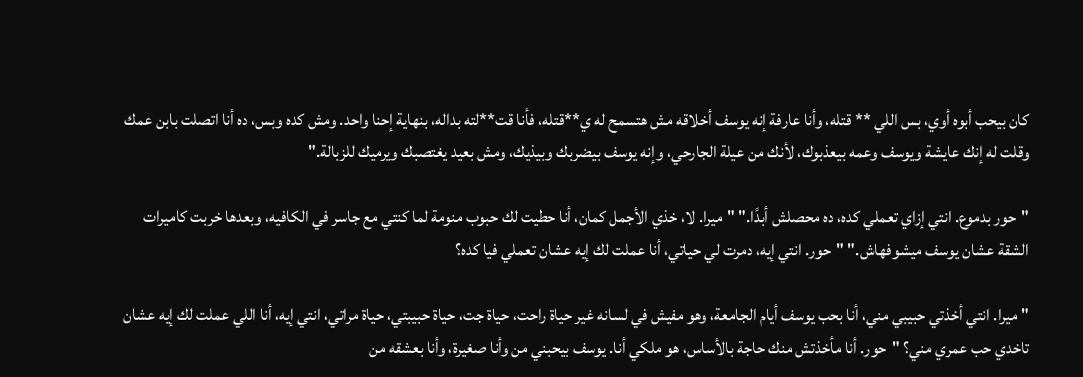كان بيحب أبوه أوي، بس اللي ** قتله، وأنا عارفة إنه يوسف أخلاقه مش هتسمح له ي**قتله، فأنا قت**لته بداله، بنهاية إحنا واحد. ومش كده وبس، ده أنا اتصلت بابن عمك وقلت له إنك عايشة ويوسف وعمه بيعذبوك، لأنك من عيلة الجارحي، وإنه يوسف بيضربك وبيذيك، ومش بعيد يغتصبك ويرميك للزبالة."

"حور بدموع. انتي إزاي تعملي كده، ده محصلش أبدًا." "ميرا. لا، خذي الأجمل كمان، أنا حطيت لك حبوب منومة لما كنتي مع جاسر في الكافيه، وبعدها خربت كاميرات الشقة عشان يوسف ميشوفهاش." "حور. انتي إيه، دمرت لي حياتي، أنا عملت لك إيه عشان تعملي فيا كده؟

"ميرا. انتي أخذتي حبيبي مني، أنا بحب يوسف أيام الجامعة، وهو مفيش في لسانه غير حياة راحت، حياة جت، حياة حبيبتي، حياة مراتي، انتي إيه، أنا اللي عملت لك إيه عشان تاخدي حب عمري مني؟ "حور. أنا مأخذتش منك حاجة بالأساس، هو ملكي أنا. يوسف بيحبني من وأنا صغيرة، وأنا بعشقه من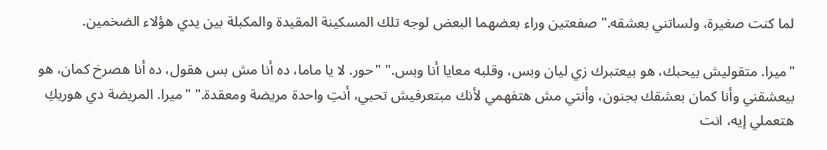لما كنت صغيرة، ولساتني بعشقه." صفعتين وراء بعضهما البعض لوجه تلك المسكينة المقيدة والمكبلة بين يدي هؤلاء الضخمين.

"ميرا. متقوليش بيحبك، هو بيعتبرك زي ليان وبس، وقلبه معايا أنا وبس." "حور. لا يا ماما، ده أنا مش بس هقول، ده أنا هصرخ كمان، هو بيعشقني وأنا كمان بعشقك بجنون، وأنتي مش هتفهمي لأنك مبتعرفيش تحبي، أنتِ واحدة مريضة ومعقدة." "ميرا. المريضة دي هوريكِ هتعملي إيه، انت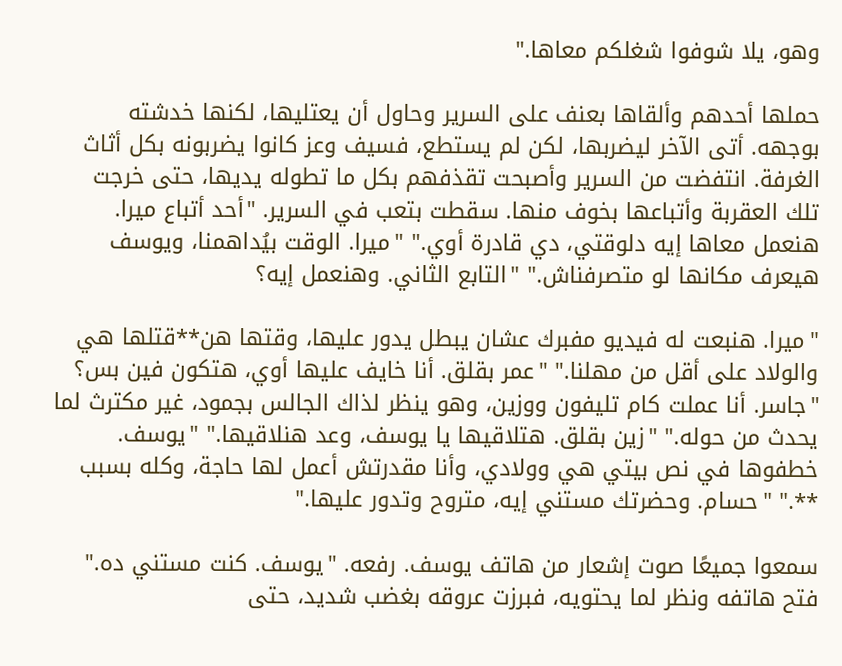وهو، يلا شوفوا شغلكم معاها."

حملها أحدهم وألقاها بعنف على السرير وحاول أن يعتليها، لكنها خدشته بوجهه. أتى الآخر ليضربها، لكن لم يستطع، فسيف وعز كانوا يضربونه بكل أثاث الغرفة. انتفضت من السرير وأصبحت تقذفهم بكل ما تطوله يديها، حتى خرجت تلك العقربة وأتباعها بخوف منها. سقطت بتعب في السرير. "أحد أتباع ميرا. هنعمل معاها إيه دلوقتي، دي قادرة أوي." "ميرا. الوقت بيُداهمنا، ويوسف هيعرف مكانها لو متصرفناش." "التابع الثاني. وهنعمل إيه؟

"ميرا. هنبعت له فيديو مفبرك عشان يبطل يدور عليها، وقتها هن**قتلها هي والولاد على أقل من مهلنا." "عمر بقلق. أنا خايف عليها أوي، هتكون فين بس؟ "جاسر. أنا عملت كام تليفون ووزين، وهو ينظر لذاك الجالس بجمود، غير مكترث لما يحدث من حوله." "زين بقلق. هتلاقيها يا يوسف، وعد هنلاقيها." "يوسف. خطفوها في نص بيتي هي وولادي، وأنا مقدرتش أعمل لها حاجة، وكله بسبب **." "حسام. وحضرتك مستني إيه، متروح وتدور عليها."

سمعوا جميعًا صوت إشعار من هاتف يوسف. رفعه. "يوسف. كنت مستني ده." فتح هاتفه ونظر لما يحتويه، فبرزت عروقه بغضب شديد، حتى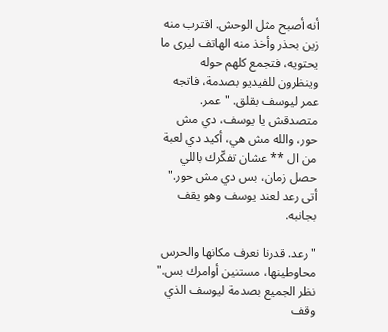أنه أصبح مثل الوحش. اقترب منه زين بحذر وأخذ منه الهاتف ليرى ما يحتويه، فتجمع كلهم حوله وينظرون للفيديو بصدمة، فاتجه عمر ليوسف بقلق. "عمر. متصدقش يا يوسف، دي مش حور، والله مش هي، أكيد دي لعبة من ال ** عشان تفكّرك باللي حصل زمان، بس دي مش حور." أتى رعد لعند يوسف وهو يقف بجانبه.

"رعد. قدرنا نعرف مكانها والحرس محاوطينها، مستنين أوامرك بس." نظر الجميع بصدمة ليوسف الذي وقف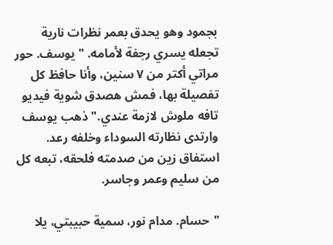بجمود وهو يحدق بعمر نظرات نارية تجعله يسري رجفة لأمامه. "يوسف. حور مراتي أكتر من ٧ سنين، وأنا حافظ كل تفصيلة بها، فمش هصدق شوية فيديو تافه ملوش لازمة عندي." ذهب يوسف وارتدى نظارته السوداء وخلفه رعد. استفاق زين من صدمته فلحقه، تبعه كل من سليم وعمر وجاسر.

"حسام. مدام نور، سمية حبيبتي، يلا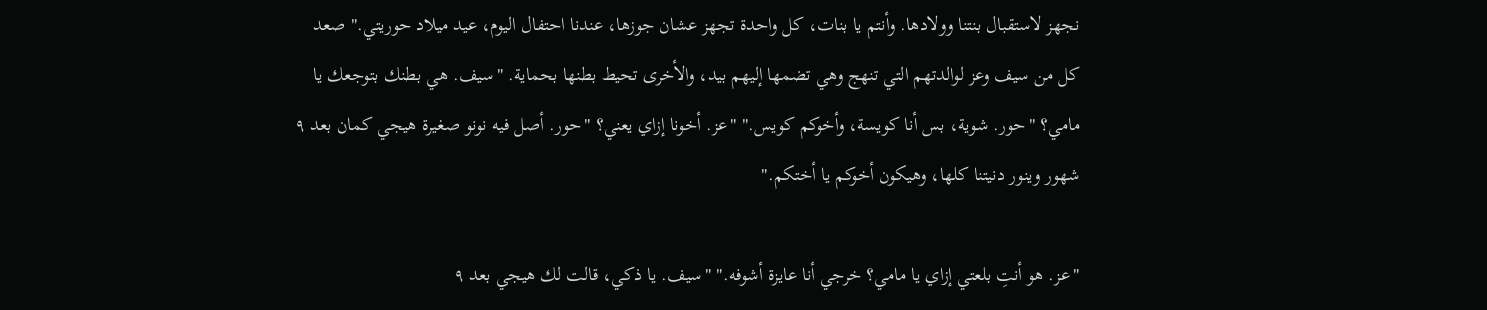نجهز لاستقبال بنتنا وولادها. وأنتم يا بنات، كل واحدة تجهز عشان جوزها، عندنا احتفال اليوم، عيد ميلاد حوريتي." صعد كل من سيف وعز لوالدتهم التي تنهج وهي تضمها إليهم بيد، والأخرى تحيط بطنها بحماية. "سيف. هي بطنك بتوجعك يا مامي؟ "حور. شوية، بس أنا كويسة، وأخوكم كويس." "عز. أخونا إزاي يعني؟ "حور. أصل فيه نونو صغيرة هيجي كمان بعد ٩ شهور وينور دنيتنا كلها، وهيكون أخوكم يا أختكم."

"عز. هو أنتِ بلعتي إزاي يا مامي؟ خرجي أنا عايزة أشوفه." "سيف. يا ذكي، قالت لك هيجي بعد ٩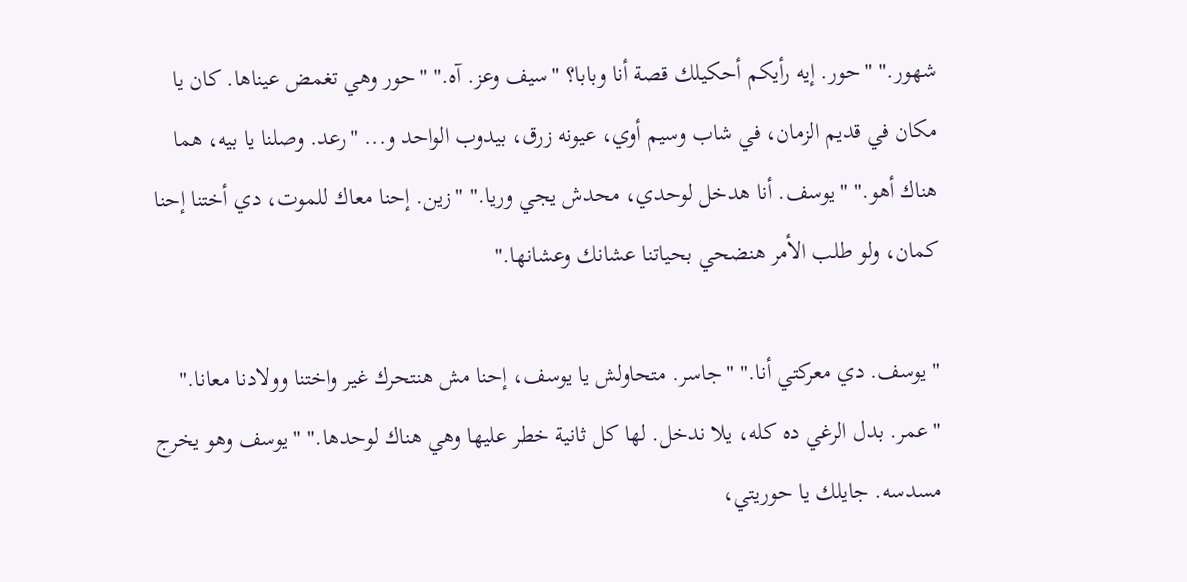شهور." "حور. إيه رأيكم أحكيلك قصة أنا وبابا؟ "سيف وعز. آه." "حور وهي تغمض عيناها. كان يا مكان في قديم الزمان، في شاب وسيم أوي، عيونه زرق، بيدوب الواحد و... "رعد. وصلنا يا بيه، هما هناك أهو." "يوسف. أنا هدخل لوحدي، محدش يجي وريا." "زين. إحنا معاك للموت، دي أختنا إحنا كمان، ولو طلب الأمر هنضحي بحياتنا عشانك وعشانها."

"يوسف. دي معركتي أنا." "جاسر. متحاولش يا يوسف، إحنا مش هنتحرك غير واختنا وولادنا معانا." "عمر. بدل الرغي ده كله، يلا ندخل. لها كل ثانية خطر عليها وهي هناك لوحدها." "يوسف وهو يخرج مسدسه. جايلك يا حوريتي،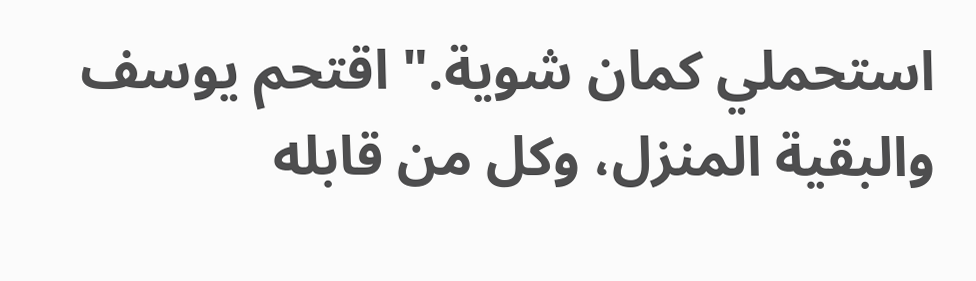استحملي كمان شوية." اقتحم يوسف والبقية المنزل، وكل من قابله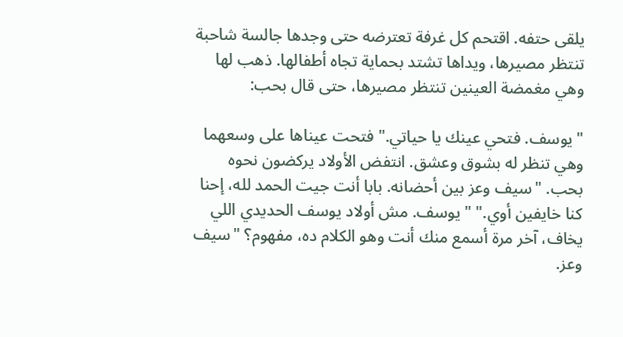يلقى حتفه. اقتحم كل غرفة تعترضه حتى وجدها جالسة شاحبة تنتظر مصيرها، ويداها تشتد بحماية تجاه أطفالها. ذهب لها وهي مغمضة العينين تنتظر مصيرها، حتى قال بحب:

"يوسف. فتحي عينك يا حياتي." فتحت عيناها على وسعهما وهي تنظر له بشوق وعشق. انتفض الأولاد يركضون نحوه بحب. "سيف وعز بين أحضانه. بابا أنت جيت الحمد لله، إحنا كنا خايفين أوي." "يوسف. مش أولاد يوسف الحديدي اللي يخاف، آخر مرة أسمع منك أنت وهو الكلام ده، مفهوم؟ "سيف وعز.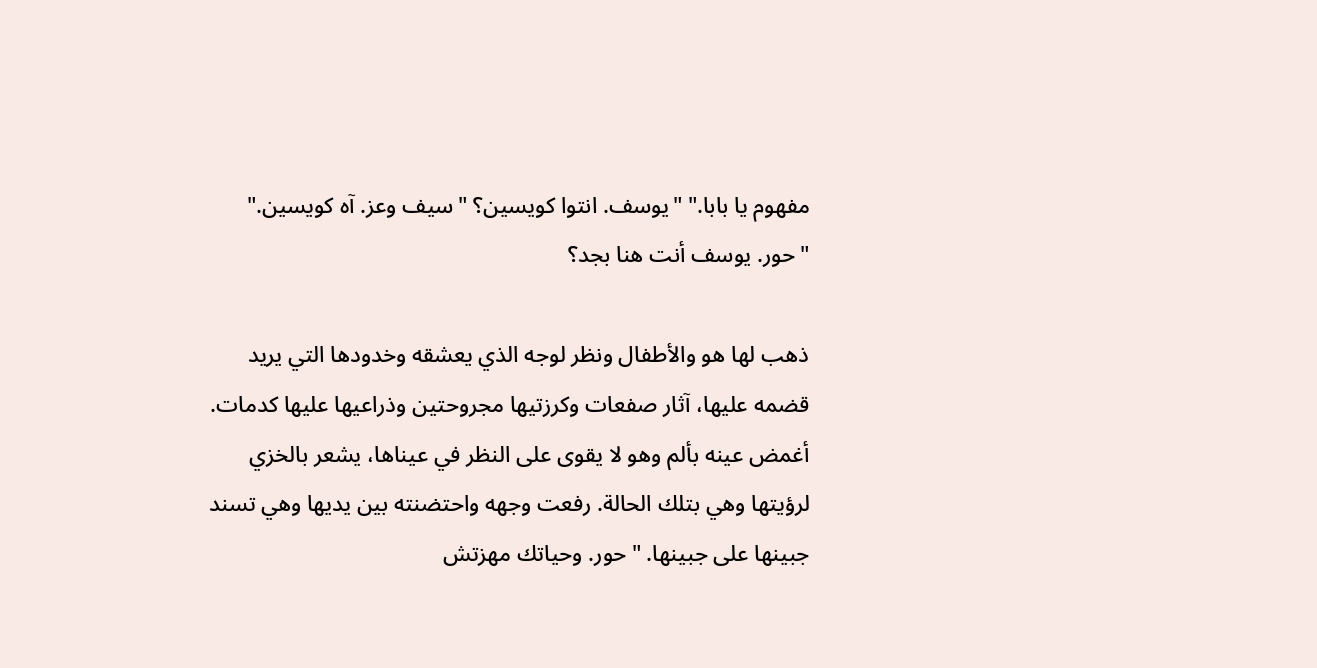مفهوم يا بابا." "يوسف. انتوا كويسين؟ "سيف وعز. آه كويسين." "حور. يوسف أنت هنا بجد؟

ذهب لها هو والأطفال ونظر لوجه الذي يعشقه وخدودها التي يريد قضمه عليها، آثار صفعات وكرزتيها مجروحتين وذراعيها عليها كدمات. أغمض عينه بألم وهو لا يقوى على النظر في عيناها، يشعر بالخزي لرؤيتها وهي بتلك الحالة. رفعت وجهه واحتضنته بين يديها وهي تسند جبينها على جبينها. "حور. وحياتك مهزتش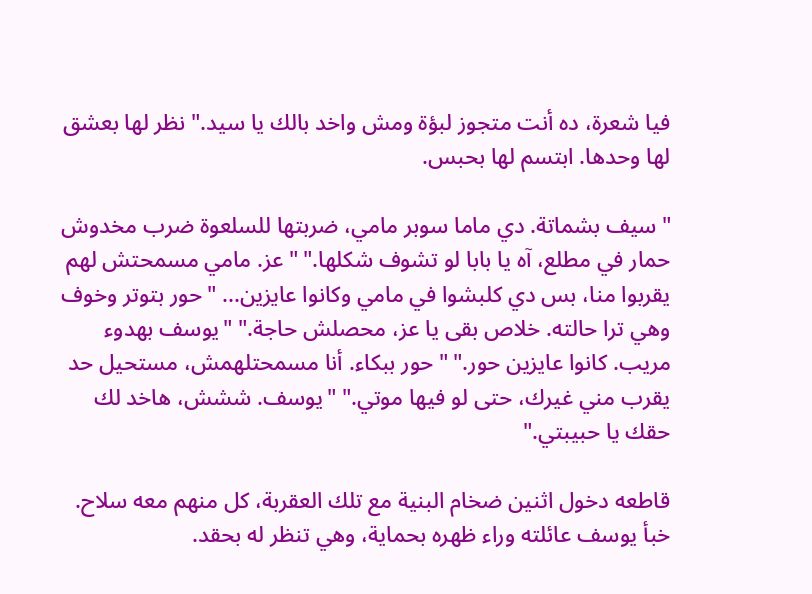فيا شعرة، ده أنت متجوز لبؤة ومش واخد بالك يا سيد." نظر لها بعشق لها وحدها. ابتسم لها بحبس.

"سيف بشماتة. دي ماما سوبر مامي، ضربتها للسلعوة ضرب مخدوش حمار في مطلع، آه يا بابا لو تشوف شكلها." "عز. مامي مسمحتش لهم يقربوا منا، بس دي كلبشوا في مامي وكانوا عايزين... "حور بتوتر وخوف وهي ترا حالته. خلاص بقى يا عز، محصلش حاجة." "يوسف بهدوء مريب. كانوا عايزين حور." "حور ببكاء. أنا مسمحتلهمش، مستحيل حد يقرب مني غيرك، حتى لو فيها موتي." "يوسف. ششش، هاخد لك حقك يا حبيبتي."

قاطعه دخول اثنين ضخام البنية مع تلك العقربة، كل منهم معه سلاح. خبأ يوسف عائلته وراء ظهره بحماية، وهي تنظر له بحقد.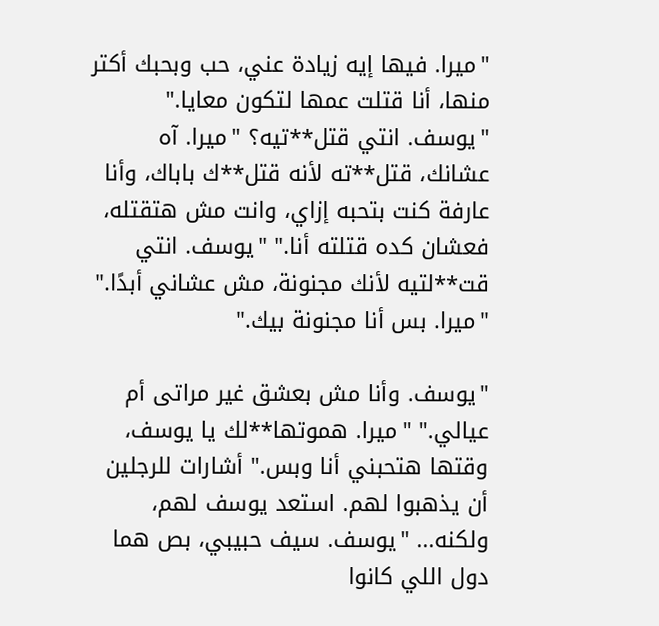"ميرا. فيها إيه زيادة عني، حب وبحبك أكتر منها، أنا قتلت عمها لتكون معايا." "يوسف. انتي قتل**تيه؟ "ميرا. آه عشانك، قتل**ته لأنه قتل**ك باباك، وأنا عارفة كنت بتحبه إزاي، وانت مش هتقتله، فعشان كده قتلته أنا." "يوسف. انتي قت**لتيه لأنك مجنونة، مش عشاني أبدًا." "ميرا. بس أنا مجنونة بيك."

"يوسف. وأنا مش بعشق غير مراتى أم عيالي." "ميرا. هموتها**لك يا يوسف، وقتها هتحبني أنا وبس." أشارات للرجلين أن يذهبوا لهم. استعد يوسف لهم، ولكنه... "يوسف. سيف حبيبي، بص هما دول اللي كانوا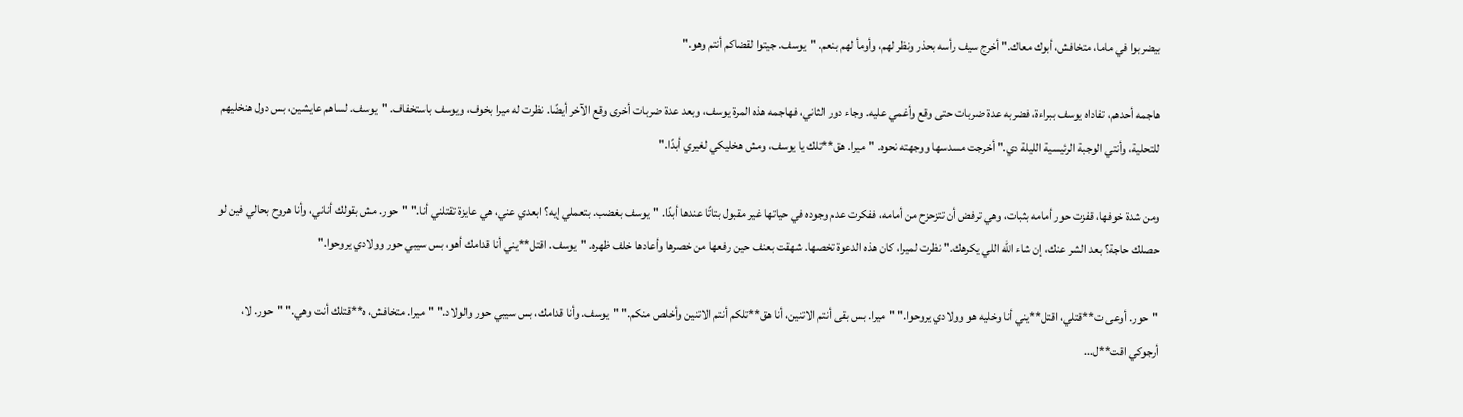بيضربوا في ماما، متخافش، أبوك معاك." أخرج سيف رأسه بحذر ونظر لهم، وأومأ لهم بنعم. "يوسف. جيتوا لقضاكم أنتم وهو."

هاجمه أحدهم، تفاداه يوسف ببراءة، فضربه عدة ضربات حتى وقع وأغمي عليه. وجاء دور الثاني، فهاجمه هذه المرة يوسف، وبعد عدة ضربات أخرى وقع الآخر أيضًا. نظرت له ميرا بخوف، ويوسف باستخفاف. "يوسف. لساهم عايشين، بس دول هنخليهم للتحلية، وأنتي الوجبة الرئيسية الليلة دي." أخرجت مسدسها ووجهته نحوه. "ميرا. هق**تلك يا يوسف، ومش هخليكي لغيري أبدًا."

ومن شدة خوفها، قفزت حور أمامه بثبات، وهي ترفض أن تتزحزح من أمامه، ففكرت عدم وجوده في حياتها غير مقبول بتاتًا عندها أبدًا. "يوسف بغضب. بتعملي إيه؟ ابعدي عني، هي عايزة تقتلني أنا." "حور. مش بقولك أناني، وأنا هروح بحالي فين لو حصلك حاجة؟ بعد الشر عنك، إن شاء الله اللي يكرهك." نظرت لميرا، كان هذه الدعوة تخصها. شهقت بعنف حين رفعها من خصرها وأعادها خلف ظهره. "يوسف. اقتل**يني أنا قدامك أهو، بس سيبي حور وولادي يروحوا."

"حور. أوعى ت**قتلي، اقتل**يني أنا وخليه هو وولادي يروحوا." "ميرا. بس بقى أنتم الاتنين، أنا هق**تلكم أنتم الاتنين وأخلص منكم." "يوسف. وأنا قدامك، بس سيبي حور والولاد." "ميرا. متخافش، ه**قتلك أنت وهي." "حور. لا، أرجوكي اقت**ل...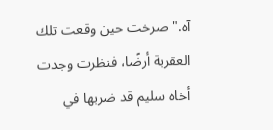آه." صرخت حين وقعت تلك العقربة أرضًا، فنظرت وجدت أخاه سليم قد ضربها في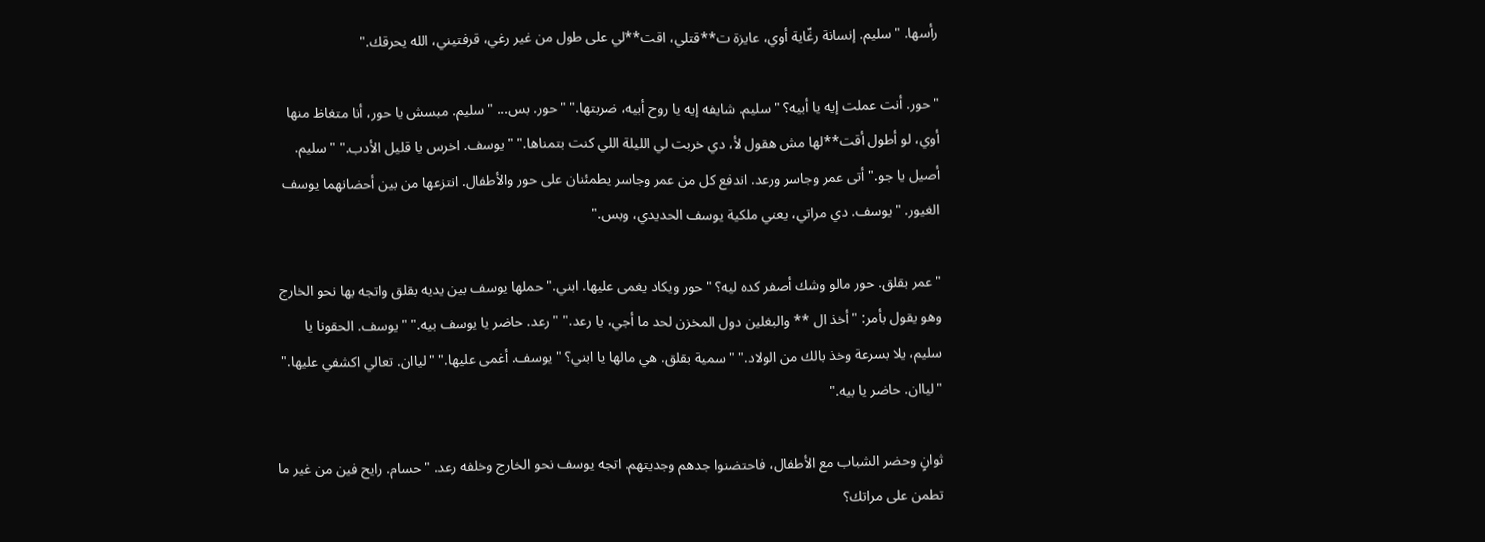رأسها. "سليم. إنسانة رغّاية أوي، عايزة ت**قتلي، اقت**لي على طول من غير رغي، قرفتيني، الله يحرقك."

"حور. أنت عملت إيه يا أبيه؟ "سليم. شايفه إيه يا روح أبيه، ضربتها." "حور. بس... "سليم. مبسش يا حور، أنا متغاظ منها أوي، لو أطول أقت**لها مش هقول لأ، دي خربت لي الليلة اللي كنت بتمناها." "يوسف. اخرس يا قليل الأدب." "سليم. أصيل يا جو." أتى عمر وجاسر ورعد. اندفع كل من عمر وجاسر يطمئنان على حور والأطفال. انتزعها من بين أحضانهما يوسف الغيور. "يوسف. دي مراتي، يعني ملكية يوسف الحديدي، وبس."

"عمر بقلق. حور مالو وشك أصفر كده ليه؟ "حور ويكاد يغمى عليها. ابني." حملها يوسف بين يديه بقلق واتجه بها نحو الخارج وهو يقول بأمر: "أخذ ال ** والبغلين دول المخزن لحد ما أجي، يا رعد." "رعد. حاضر يا يوسف بيه." "يوسف. الحقونا يا سليم، يلا بسرعة وخذ بالك من الولاد." "سمية بقلق. هي مالها يا ابني؟ "يوسف. أغمى عليها." "لياان. تعالي اكشفي عليها." "لياان. حاضر يا بيه."

ثوانٍ وحضر الشباب مع الأطفال، فاحتضنوا جدهم وجديتهم. اتجه يوسف نحو الخارج وخلفه رعد. "حسام. رايح فين من غير ما تطمن على مراتك؟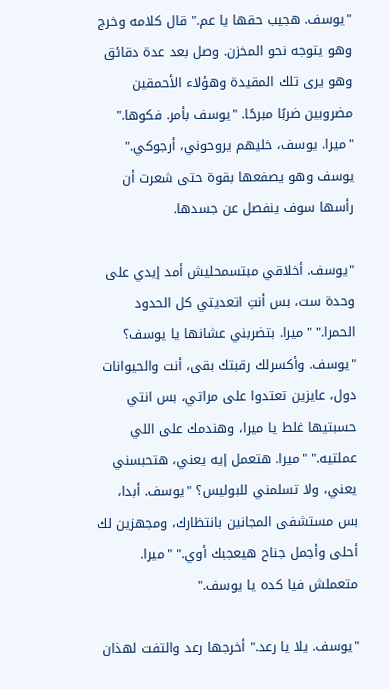"يوسف. هجيب حقها يا عم." قال كلامه وخرج وهو يتوجه نحو المخزن. وصل بعد عدة دقائق وهو يرى تلك المقيدة وهؤلاء الأحمقين مضروبين ضربًا مبرحًا. "يوسف بأمر. فكوها." "ميرا. يوسف، خليهم يروحوني، أرجوكي." يوسف وهو يصفعها بقوة حتى شعرت أن رأسها سوف ينفصل عن جسدها.

"يوسف. أخلاقي مبتسمحليش أمد إيدي على وحدة ست، بس أنتِ اتعديتي كل الحدود الحمرا." "ميرا. بتضربني عشانها يا يوسف؟ "يوسف. وأكسرلك رقبتك بقى، أنت والحيوانات دول، عايزين تعتدوا على مراتي، بس انتي حسبتيها غلط يا ميرا، وهندمك على اللي عملتيه." "ميرا. هتعمل إيه يعني، هتحبسني يعني، ولا تسلمني للبوليس؟ "يوسف. أبدا، بس مستشفى المجانين بانتظارك، ومجهزين لك أحلى وأجمل جناح هيعجبك أوي." "ميرا. متعملش فيا كده يا يوسف."

"يوسف. يلا يا رعد." أخرجها رعد والتفت لهذان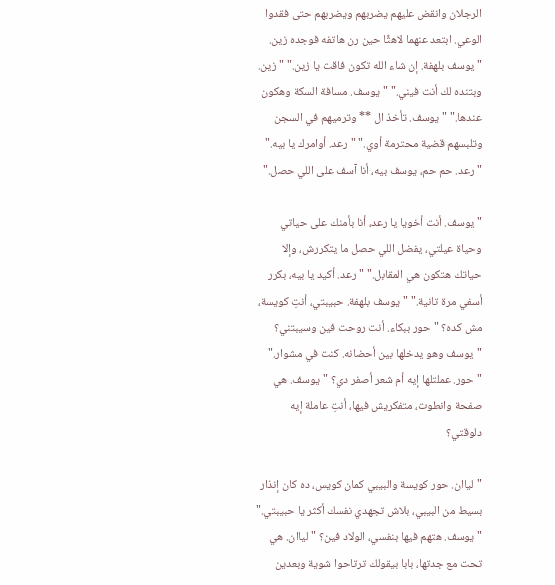الرجلان وانقض عليهم يضربهم ويضربهم حتى فقدوا الوعي. ابتعد عنهما لاهثًا حين رن هاتفه فوجده زين. "يوسف بلهفة. إن شاء الله تكون فاقت يا زين." "زين. وبتنده لك أنت فيني." "يوسف. مسافة السكة وهكون عندها." "يوسف. تأخذ ال ** وترميهم في السجن وتلبسهم قضية محترمة أوي." "رعد. أوامرك يا بيه." "رعد. حم حم، يوسف بيه، أنا آسف على اللي حصل."

"يوسف. أنت أخويا يا رعد، أنا بأمنك على حياتي وحياة عيلتي، يفضل اللي حصل ما يتكررش، وإلا حياتك هتكون هي المقابل." "رعد. أكيد يا بيه، بكرر أسفي مرة تانية." "يوسف بلهفة. حبيبتي، أنتِ كويسة، مش كده؟ "حور ببكاء. أنت روحت فين وسيبتني؟ "يوسف وهو يدخلها بين أحضانه. كنت في مشوار." "حور. عملتلها إيه أم شعر أصفر دي؟ "يوسف. هي صفحة وانطوت، متفكريش فيها، أنتِ عاملة إيه دلوقتي؟

"لياان. حور كويسة والبيبي كمان كويس، ده كان إنذار بسيط من البيبي، بلاش تجهدي نفسك أكثر يا حبيبتي." "يوسف. هتهم فيها بنفسي، الولاد فين؟ "لياان. هي تحت مع جدتها، بابا بيقولك ترتاحوا شوية وبعدين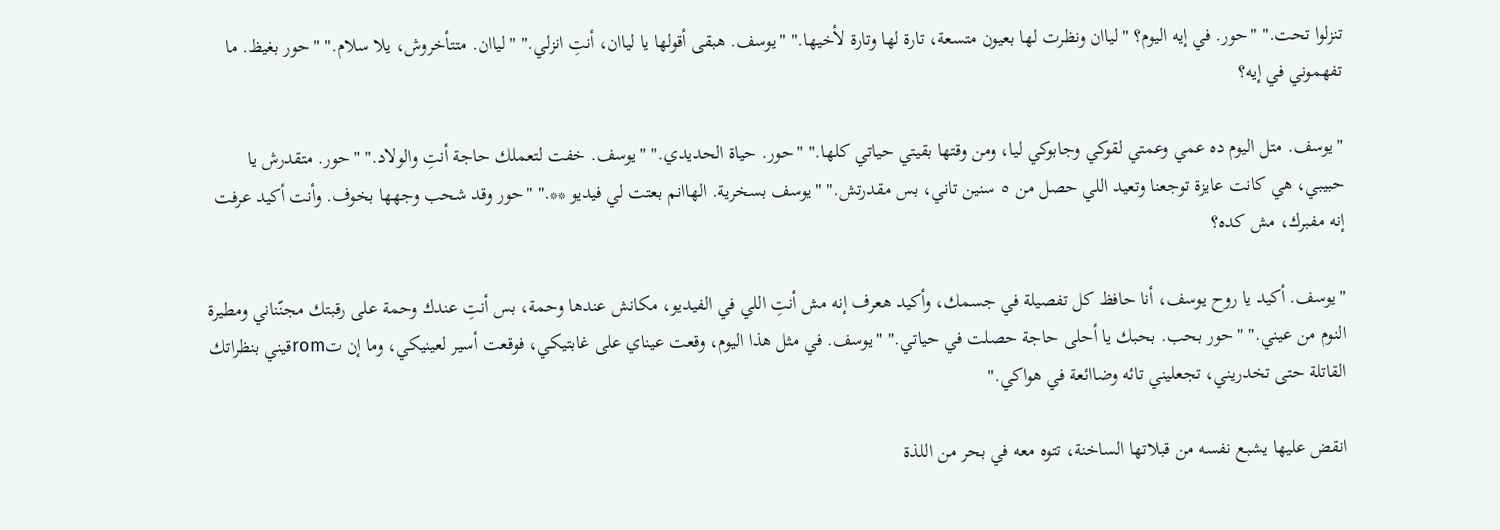تنزلوا تحت." "حور. في إيه اليوم؟ "لياان ونظرت لها بعيون متسعة، تارة لها وتارة لأخيها." "يوسف. هبقى أقولها يا لياان، أنتِ انزلي." "لياان. متتأخروش، يلا سلام." "حور بغيظ. ما تفهموني في إيه؟

"يوسف. متل اليوم ده عمي وعمتي لقوكي وجابوكي ليا، ومن وقتها بقيتي حياتي كلها." "حور. حياة الحديدي." "يوسف. خفت لتعملك حاجة أنتِ والولاد." "حور. متقدرش يا حبيبي، هي كانت عايزة توجعنا وتعيد اللي حصل من ٥ سنين تاني، بس مقدرتش." "يوسف بسخرية. الهاانم بعتت لي فيديو **." "حور وقد شحب وجهها بخوف. وأنت أكيد عرفت إنه مفبرك، مش كده؟

"يوسف. أكيد يا روح يوسف، أنا حافظ كل تفصيلة في جسمك، وأكيد هعرف إنه مش أنتِ اللي في الفيديو، مكانش عندها وحمة، بس أنتِ عندك وحمة على رقبتك مجنّناني ومطيرة النوم من عيني." "حور بحب. بحبك يا أحلى حاجة حصلت في حياتي." "يوسف. في مثل هذا اليوم، وقعت عيناي على غابتيكي، فوقعت أسير لعينيكي، وما إن تromقيني بنظراتك القاتلة حتى تخدريني، تجعليني تائه وضاائعة في هواكي."

انقض عليها يشبع نفسه من قبلاتها الساخنة، تتوه معه في بحر من اللذة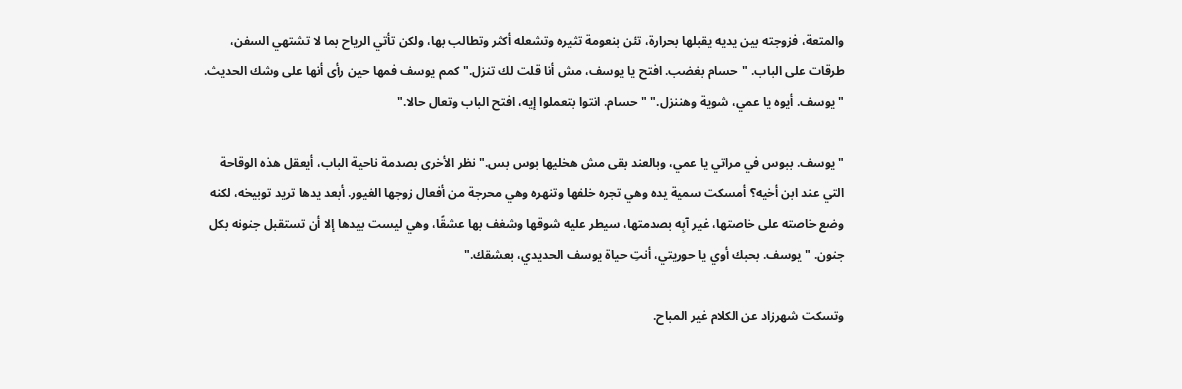والمتعة، فزوجته بين يديه يقبلها بحرارة، تئن بنعومة تثيره وتشعله أكثر وتطالب بها، ولكن تأتي الرياح بما لا تشتهي السفن، طرقات على الباب. "حسام بغضب. افتح يا يوسف، مش أنا قلت لك تنزل." كمم يوسف فمها حين رأى أنها على وشك الحديث. "يوسف. أيوه يا عمي، شوية وهننزل." "حسام. انتوا بتعملوا إيه، افتح الباب وتعال حالا."

"يوسف. ببوس في مراتي يا عمي، وبالعند بقى مش هخليها بوس بس." نظر الأخرى بصدمة ناحية الباب، أيعقل هذه الوقاحة التي عند ابن أخيه؟ أمسكت سمية يده وهي تجره خلفها وتنهره وهي محرجة من أفعال زوجها الغيور. أبعد يدها تريد توبيخه، لكنه وضع خاصته على خاصتها، غير آبِه بصدمتها، سيطر عليه شوقها وشغف بها عشقًا، وهي ليست بيدها إلا أن تستقبل جنونه بكل جنون. "يوسف. بحبك أوي يا حوريتي، أنتِ حياة يوسف الحديدي، بعشقك."

وتسكت شهرزاد عن الكلام غير المباح.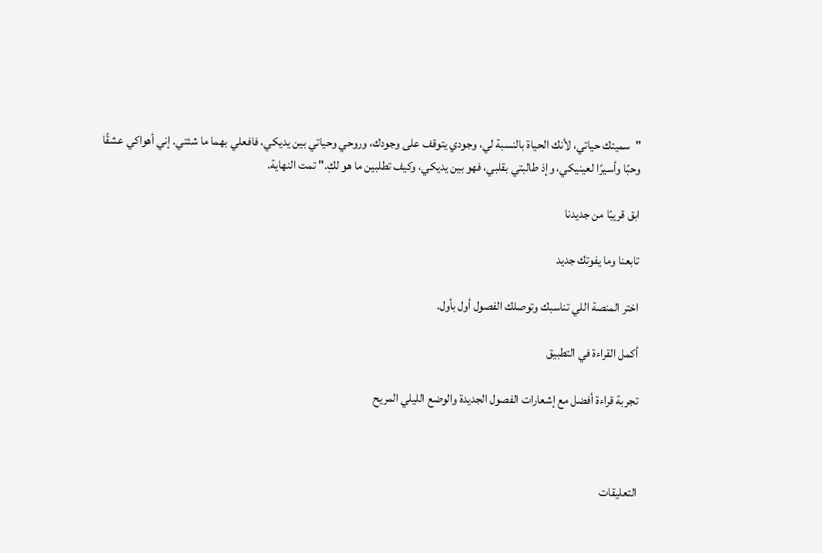"سميتك حياتي، لأنك الحياة بالنسبة لي، وجودي يتوقف على وجودك، وروحي وحياتي بين يديكي، فافعلي بهما ما شئتي. إني أهواكي عشقًا وحبًا وأسيرًا لعينيكي، وإذ طالبتي بقلبي، فهو بين يديكي، وكيف تطلبين ما هو لكِ." تمت النهاية.

ابق قريبًا من جديدنا

تابعنا وما يفوتك جديد

اختر المنصة اللي تناسبك وتوصلك الفصول أول بأول.

أكمل القراءة في التطبيق

تجربة قراءة أفضل مع إشعارات الفصول الجديدة والوضع الليلي المريح



التعليقات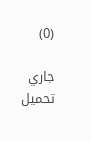(0)

جاري تحميل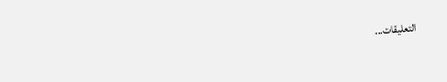التعليقات...